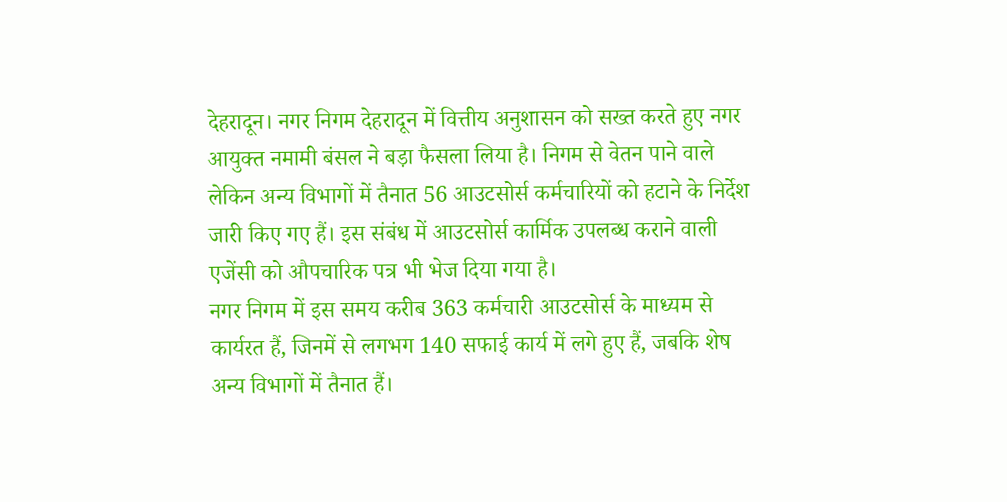देहरादून। नगर निगम देहरादून में वित्तीय अनुशासन को सख्त करते हुए नगर आयुक्त नमामी बंसल ने बड़ा फैसला लिया है। निगम से वेतन पाने वाले लेकिन अन्य विभागों में तैनात 56 आउटसोर्स कर्मचारियों को हटाने के निर्देश जारी किए गए हैं। इस संबंध में आउटसोर्स कार्मिक उपलब्ध कराने वाली एजेंसी को औपचारिक पत्र भी भेज दिया गया है।
नगर निगम में इस समय करीब 363 कर्मचारी आउटसोर्स के माध्यम से कार्यरत हैं, जिनमें से लगभग 140 सफाई कार्य में लगे हुए हैं, जबकि शेष अन्य विभागों में तैनात हैं।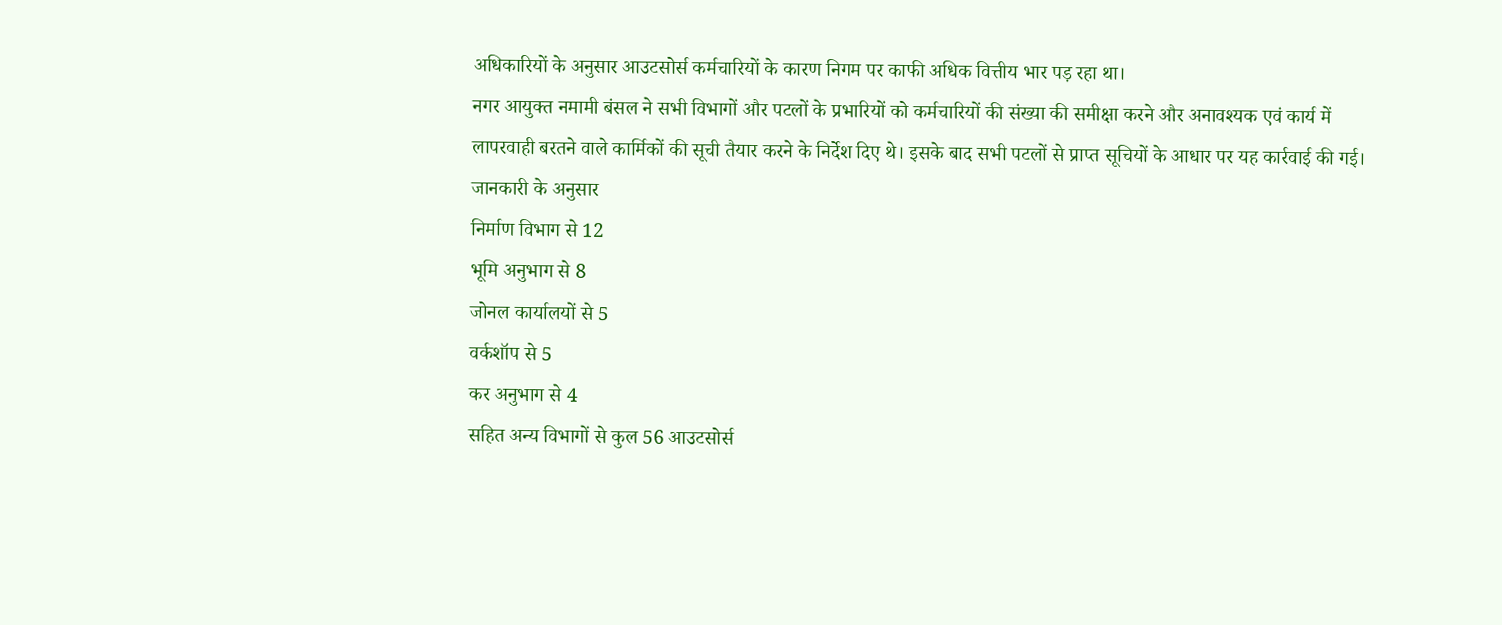अधिकारियों के अनुसार आउटसोर्स कर्मचारियों के कारण निगम पर काफी अधिक वित्तीय भार पड़ रहा था।
नगर आयुक्त नमामी बंसल ने सभी विभागों और पटलों के प्रभारियों को कर्मचारियों की संख्या की समीक्षा करने और अनावश्यक एवं कार्य में लापरवाही बरतने वाले कार्मिकों की सूची तैयार करने के निर्देश दिए थे। इसके बाद सभी पटलों से प्राप्त सूचियों के आधार पर यह कार्रवाई की गई।
जानकारी के अनुसार
निर्माण विभाग से 12
भूमि अनुभाग से 8
जोनल कार्यालयों से 5
वर्कशॉप से 5
कर अनुभाग से 4
सहित अन्य विभागों से कुल 56 आउटसोर्स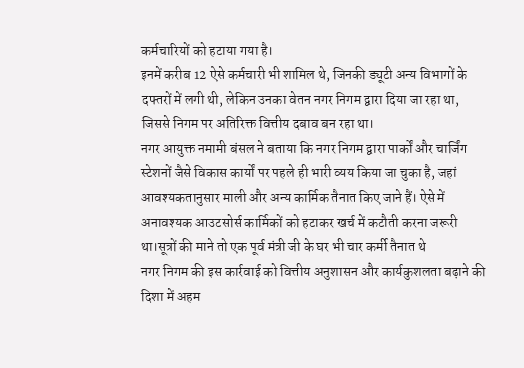कर्मचारियों को हटाया गया है।
इनमें करीब 12 ऐसे कर्मचारी भी शामिल थे, जिनकी ड्यूटी अन्य विभागों के दफ्तरों में लगी थी, लेकिन उनका वेतन नगर निगम द्वारा दिया जा रहा था, जिससे निगम पर अतिरिक्त वित्तीय दबाव बन रहा था।
नगर आयुक्त नमामी बंसल ने बताया कि नगर निगम द्वारा पार्कों और चार्जिंग स्टेशनों जैसे विकास कार्यों पर पहले ही भारी व्यय किया जा चुका है, जहां आवश्यकतानुसार माली और अन्य कार्मिक तैनात किए जाने हैं। ऐसे में अनावश्यक आउटसोर्स कार्मिकों को हटाकर खर्च में कटौती करना जरूरी था।सूत्रों की माने तो एक पूर्व मंत्री जी के घर भी चार कर्मी तैनात थे
नगर निगम की इस कार्रवाई को वित्तीय अनुशासन और कार्यकुशलता बढ़ाने की दिशा में अहम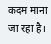कदम माना जा रहा है।